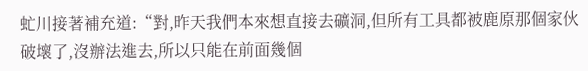虻川接著補充道:“對,昨天我們本來想直接去礦洞,但所有工具都被鹿原那個家伙破壞了,沒辦法進去,所以只能在前面幾個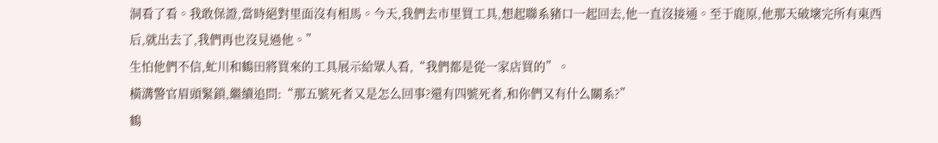洞看了看。我敢保證,當時絕對里面沒有相馬。今天,我們去市里買工具,想起聯系豬口一起回去,他一直沒接通。至于鹿原,他那天破壞完所有東西后,就出去了,我們再也沒見過他。”
生怕他們不信,虻川和鶴田將買來的工具展示給眾人看,“我們都是從一家店買的”。
橫溝警官眉頭緊鎖,繼續追問:“那五號死者又是怎么回事?還有四號死者,和你們又有什么關系?”
鶴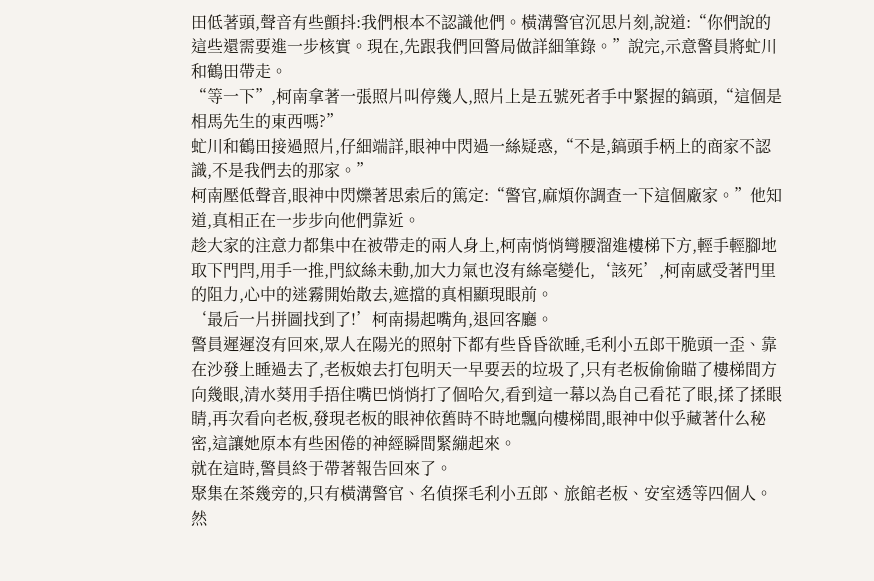田低著頭,聲音有些顫抖:我們根本不認識他們。橫溝警官沉思片刻,說道:“你們說的這些還需要進一步核實。現在,先跟我們回警局做詳細筆錄。”說完,示意警員將虻川和鶴田帶走。
“等一下”,柯南拿著一張照片叫停幾人,照片上是五號死者手中緊握的鎬頭,“這個是相馬先生的東西嗎?”
虻川和鶴田接過照片,仔細端詳,眼神中閃過一絲疑惑,“不是,鎬頭手柄上的商家不認識,不是我們去的那家。”
柯南壓低聲音,眼神中閃爍著思索后的篤定:“警官,麻煩你調查一下這個廠家。”他知道,真相正在一步步向他們靠近。
趁大家的注意力都集中在被帶走的兩人身上,柯南悄悄彎腰溜進樓梯下方,輕手輕腳地取下門閂,用手一推,門紋絲未動,加大力氣也沒有絲毫變化,‘該死’,柯南感受著門里的阻力,心中的迷霧開始散去,遮擋的真相顯現眼前。
‘最后一片拼圖找到了!’柯南揚起嘴角,退回客廳。
警員遲遲沒有回來,眾人在陽光的照射下都有些昏昏欲睡,毛利小五郎干脆頭一歪、靠在沙發上睡過去了,老板娘去打包明天一早要丟的垃圾了,只有老板偷偷瞄了樓梯間方向幾眼,清水葵用手捂住嘴巴悄悄打了個哈欠,看到這一幕以為自己看花了眼,揉了揉眼睛,再次看向老板,發現老板的眼神依舊時不時地飄向樓梯間,眼神中似乎藏著什么秘密,這讓她原本有些困倦的神經瞬間緊繃起來。
就在這時,警員終于帶著報告回來了。
聚集在茶幾旁的,只有橫溝警官、名偵探毛利小五郎、旅館老板、安室透等四個人。然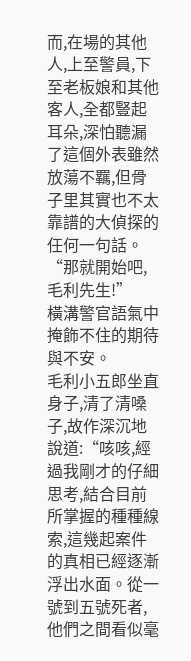而,在場的其他人,上至警員,下至老板娘和其他客人,全都豎起耳朵,深怕聽漏了這個外表雖然放蕩不羈,但骨子里其實也不太靠譜的大偵探的任何一句話。
“那就開始吧,毛利先生!”
橫溝警官語氣中掩飾不住的期待與不安。
毛利小五郎坐直身子,清了清嗓子,故作深沉地說道:“咳咳,經過我剛才的仔細思考,結合目前所掌握的種種線索,這幾起案件的真相已經逐漸浮出水面。從一號到五號死者,他們之間看似毫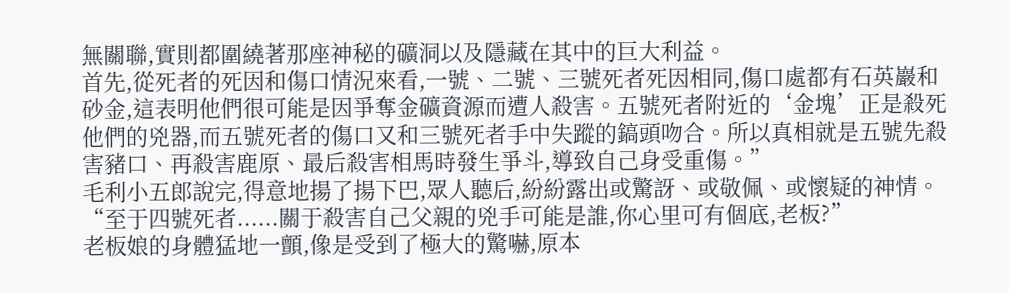無關聯,實則都圍繞著那座神秘的礦洞以及隱藏在其中的巨大利益。
首先,從死者的死因和傷口情況來看,一號、二號、三號死者死因相同,傷口處都有石英巖和砂金,這表明他們很可能是因爭奪金礦資源而遭人殺害。五號死者附近的‘金塊’正是殺死他們的兇器,而五號死者的傷口又和三號死者手中失蹤的鎬頭吻合。所以真相就是五號先殺害豬口、再殺害鹿原、最后殺害相馬時發生爭斗,導致自己身受重傷。”
毛利小五郎說完,得意地揚了揚下巴,眾人聽后,紛紛露出或驚訝、或敬佩、或懷疑的神情。
“至于四號死者......關于殺害自己父親的兇手可能是誰,你心里可有個底,老板?”
老板娘的身體猛地一顫,像是受到了極大的驚嚇,原本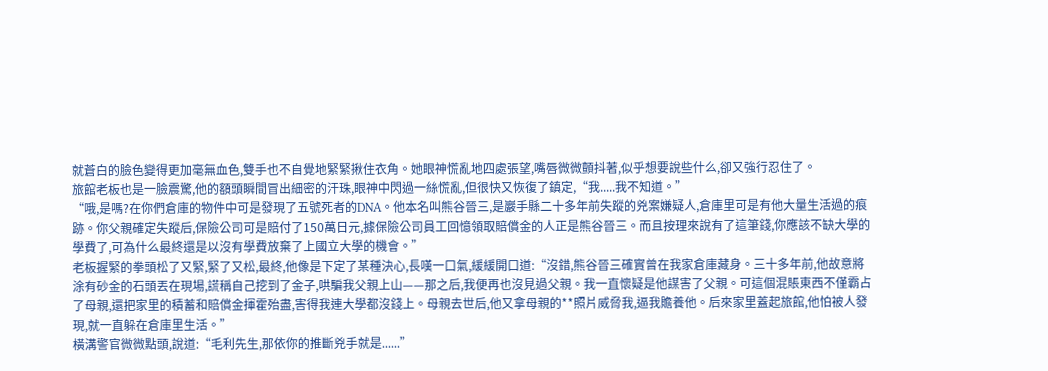就蒼白的臉色變得更加毫無血色,雙手也不自覺地緊緊揪住衣角。她眼神慌亂地四處張望,嘴唇微微顫抖著,似乎想要說些什么,卻又強行忍住了。
旅館老板也是一臉震驚,他的額頭瞬間冒出細密的汗珠,眼神中閃過一絲慌亂,但很快又恢復了鎮定,“我.....我不知道。”
“哦,是嗎?在你們倉庫的物件中可是發現了五號死者的DNA。他本名叫熊谷晉三,是巖手縣二十多年前失蹤的兇案嫌疑人,倉庫里可是有他大量生活過的痕跡。你父親確定失蹤后,保險公司可是賠付了150萬日元,據保險公司員工回憶領取賠償金的人正是熊谷晉三。而且按理來說有了這筆錢,你應該不缺大學的學費了,可為什么最終還是以沒有學費放棄了上國立大學的機會。”
老板握緊的拳頭松了又緊,緊了又松,最終,他像是下定了某種決心,長嘆一口氣,緩緩開口道:“沒錯,熊谷晉三確實曾在我家倉庫藏身。三十多年前,他故意將涂有砂金的石頭丟在現場,謊稱自己挖到了金子,哄騙我父親上山——那之后,我便再也沒見過父親。我一直懷疑是他謀害了父親。可這個混賬東西不僅霸占了母親,還把家里的積蓄和賠償金揮霍殆盡,害得我連大學都沒錢上。母親去世后,他又拿母親的**照片威脅我,逼我贍養他。后來家里蓋起旅館,他怕被人發現,就一直躲在倉庫里生活。”
橫溝警官微微點頭,說道:“毛利先生,那依你的推斷兇手就是......”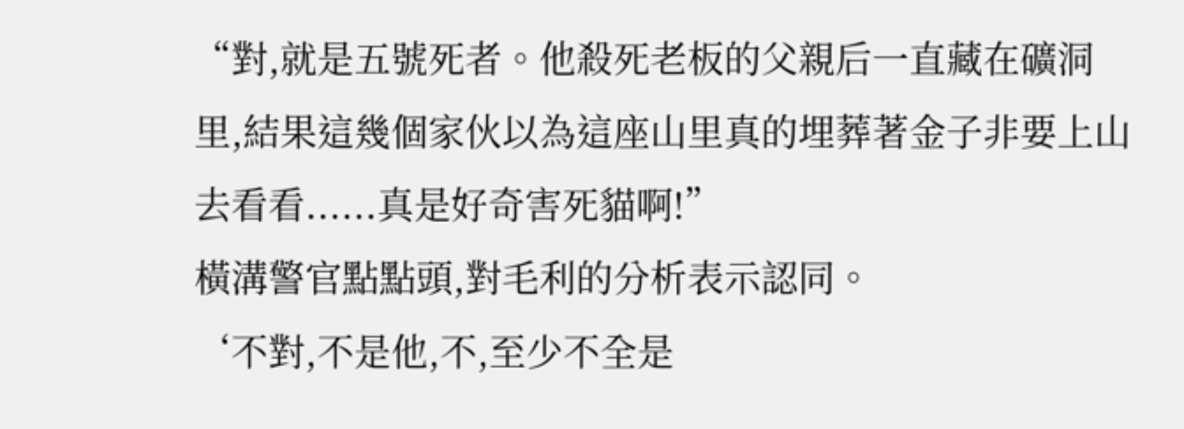“對,就是五號死者。他殺死老板的父親后一直藏在礦洞里,結果這幾個家伙以為這座山里真的埋葬著金子非要上山去看看......真是好奇害死貓啊!”
橫溝警官點點頭,對毛利的分析表示認同。
‘不對,不是他,不,至少不全是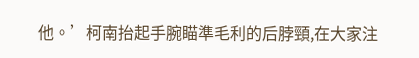他。’柯南抬起手腕瞄準毛利的后脖頸,在大家注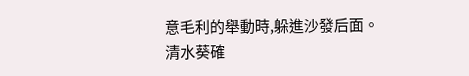意毛利的舉動時,躲進沙發后面。
清水葵確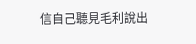信自己聽見毛利說出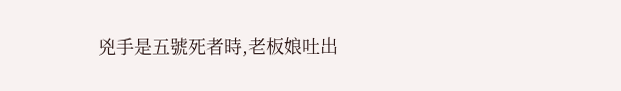兇手是五號死者時,老板娘吐出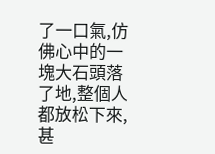了一口氣,仿佛心中的一塊大石頭落了地,整個人都放松下來,甚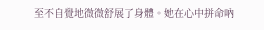至不自覺地微微舒展了身體。她在心中拼命吶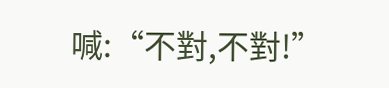喊:“不對,不對!”